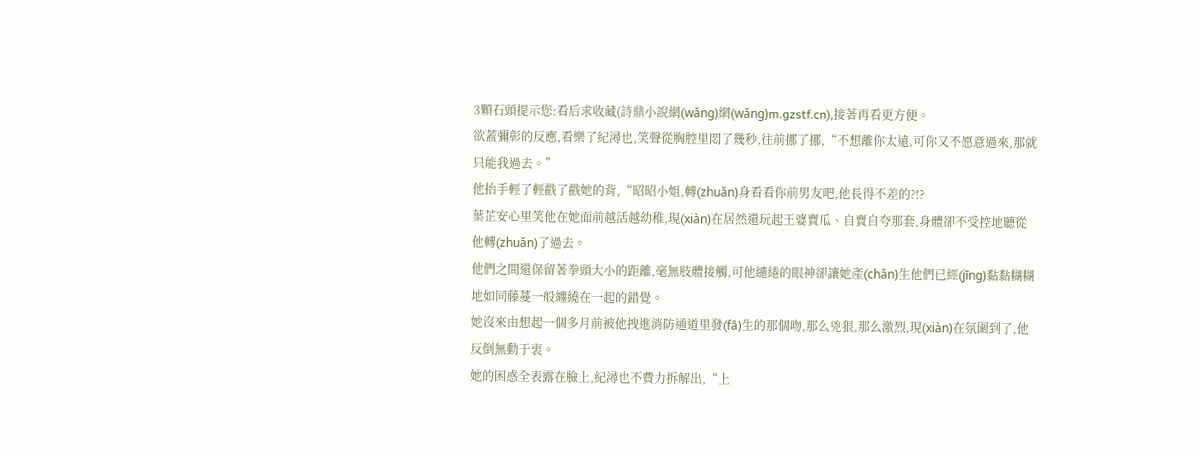3顆石頭提示您:看后求收藏(詩鼎小說網(wǎng)網(wǎng)m.gzstf.cn),接著再看更方便。
欲蓋彌彰的反應,看樂了紀潯也,笑聲從胸腔里悶了幾秒,往前挪了挪,“不想離你太遠,可你又不愿意過來,那就只能我過去。”
他抬手輕了輕戳了戳她的背,“昭昭小姐,轉(zhuǎn)身看看你前男友吧,他長得不差的?!?
葉芷安心里笑他在她面前越活越幼稚,現(xiàn)在居然還玩起王婆賣瓜、自賣自夸那套,身體卻不受控地聽從他轉(zhuǎn)了過去。
他們之間還保留著拳頭大小的距離,毫無肢體接觸,可他繾綣的眼神卻讓她產(chǎn)生他們已經(jīng)黏黏糊糊地如同藤蔓一般纏繞在一起的錯覺。
她沒來由想起一個多月前被他拽進消防通道里發(fā)生的那個吻,那么兇狠,那么激烈,現(xiàn)在氛圍到了,他反倒無動于衷。
她的困惑全表露在臉上,紀潯也不費力拆解出,“上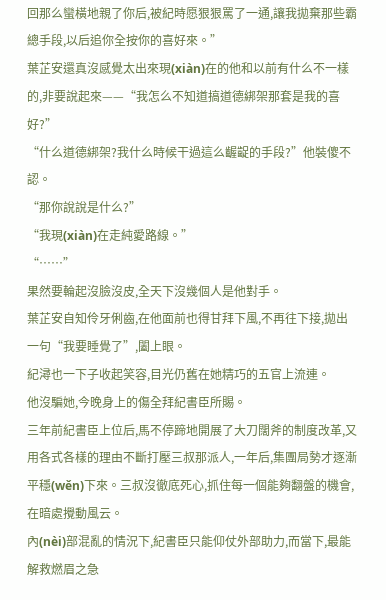回那么蠻橫地親了你后,被紀時愿狠狠罵了一通,讓我拋棄那些霸總手段,以后追你全按你的喜好來。”
葉芷安還真沒感覺太出來現(xiàn)在的他和以前有什么不一樣的,非要說起來——“我怎么不知道搞道德綁架那套是我的喜好?”
“什么道德綁架?我什么時候干過這么齷齪的手段?”他裝傻不認。
“那你說說是什么?”
“我現(xiàn)在走純愛路線。”
“……”
果然要輪起沒臉沒皮,全天下沒幾個人是他對手。
葉芷安自知伶牙俐齒,在他面前也得甘拜下風,不再往下接,拋出一句“我要睡覺了”,闔上眼。
紀潯也一下子收起笑容,目光仍舊在她精巧的五官上流連。
他沒騙她,今晚身上的傷全拜紀書臣所賜。
三年前紀書臣上位后,馬不停蹄地開展了大刀闊斧的制度改革,又用各式各樣的理由不斷打壓三叔那派人,一年后,集團局勢才逐漸平穩(wěn)下來。三叔沒徹底死心,抓住每一個能夠翻盤的機會,在暗處攪動風云。
內(nèi)部混亂的情況下,紀書臣只能仰仗外部助力,而當下,最能解救燃眉之急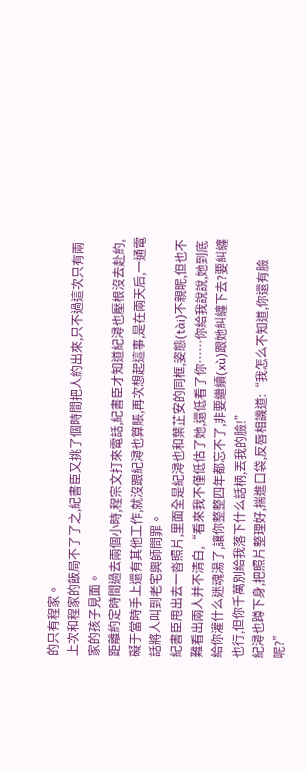的只有程家。
上次和程家的飯局不了了之,紀書臣又挑了個時間把人約出來,只不過這次只有兩家的孩子見面。
距離約定時間過去兩個小時,程宗文打來電話,紀書臣才知道紀潯也壓根沒去赴約,礙于當時手上還有其他工作,就沒跟紀潯也算賬,再次想起這事,是在兩天后,一通電話將人叫到老宅興師問罪。
紀書臣甩出去一沓照片,里面全是紀潯也和葉芷安的同框,姿態(tài)不親昵,但也不難看出兩人并不清白,“看來我不僅低估了她,還低看了你……你給我說說,她到底給你灌什么迷魂湯了,讓你整整四年都忘不了,非要繼續(xù)跟她糾纏下去?要糾纏也行,但你千萬別給我落下什么話柄,丟我的臉!”
紀潯也蹲下身,把照片整理好,揣進口袋,反唇相譏道:“我怎么不知道,你還有臉呢?”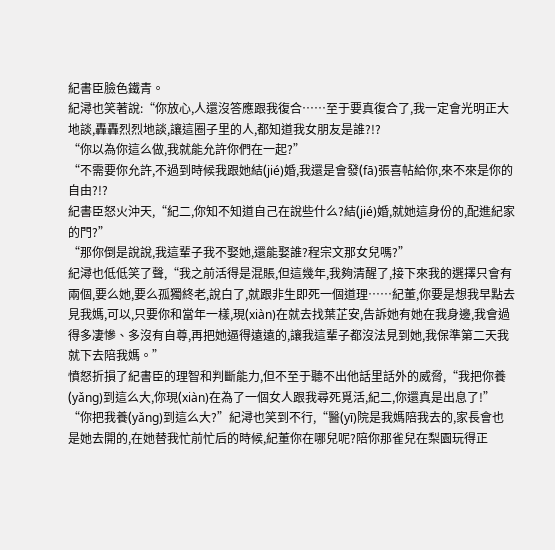紀書臣臉色鐵青。
紀潯也笑著說:“你放心,人還沒答應跟我復合……至于要真復合了,我一定會光明正大地談,轟轟烈烈地談,讓這圈子里的人,都知道我女朋友是誰?!?
“你以為你這么做,我就能允許你們在一起?”
“不需要你允許,不過到時候我跟她結(jié)婚,我還是會發(fā)張喜帖給你,來不來是你的自由?!?
紀書臣怒火沖天,“紀二,你知不知道自己在說些什么?結(jié)婚,就她這身份的,配進紀家的門?”
“那你倒是說說,我這輩子我不娶她,還能娶誰?程宗文那女兒嗎?”
紀潯也低低笑了聲,“我之前活得是混賬,但這幾年,我夠清醒了,接下來我的選擇只會有兩個,要么她,要么孤獨終老,說白了,就跟非生即死一個道理……紀董,你要是想我早點去見我媽,可以,只要你和當年一樣,現(xiàn)在就去找葉芷安,告訴她有她在我身邊,我會過得多凄慘、多沒有自尊,再把她逼得遠遠的,讓我這輩子都沒法見到她,我保準第二天我就下去陪我媽。”
憤怒折損了紀書臣的理智和判斷能力,但不至于聽不出他話里話外的威脅,“我把你養(yǎng)到這么大,你現(xiàn)在為了一個女人跟我尋死覓活,紀二,你還真是出息了!”
“你把我養(yǎng)到這么大?”紀潯也笑到不行,“醫(yī)院是我媽陪我去的,家長會也是她去開的,在她替我忙前忙后的時候,紀董你在哪兒呢?陪你那雀兒在梨園玩得正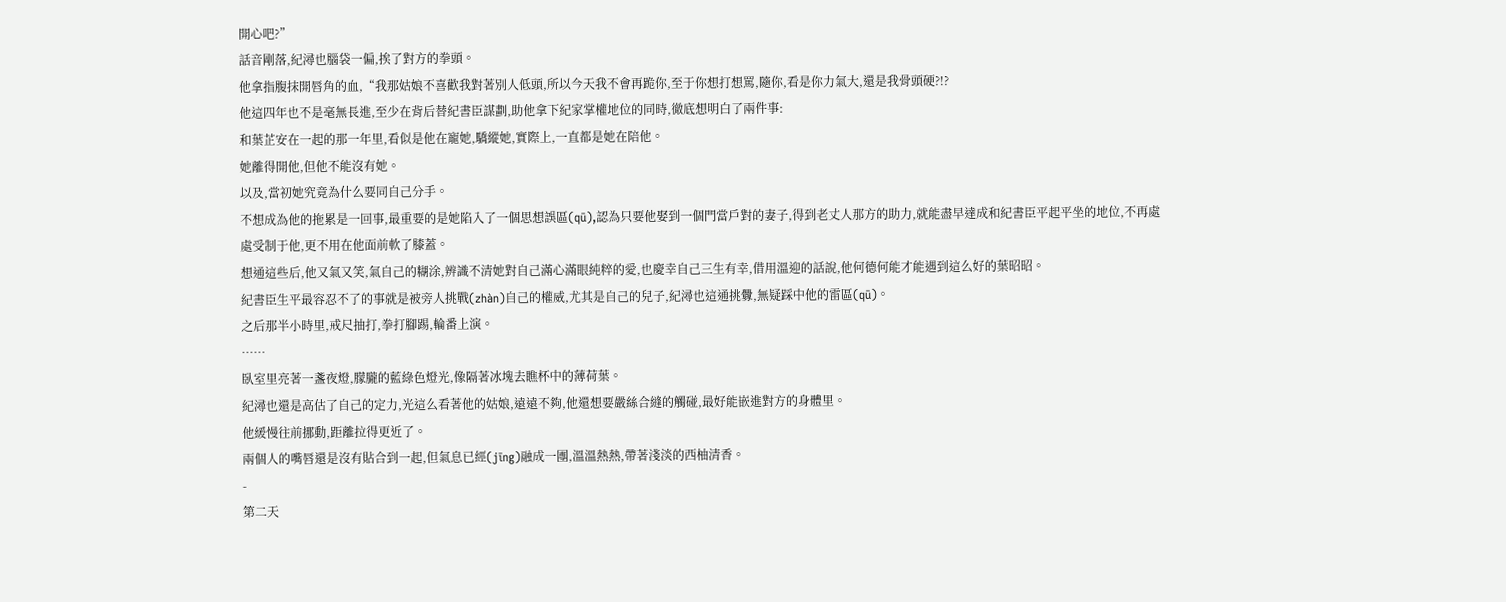開心吧?”
話音剛落,紀潯也腦袋一偏,挨了對方的拳頭。
他拿指腹抹開唇角的血,“我那姑娘不喜歡我對著別人低頭,所以今天我不會再跪你,至于你想打想罵,隨你,看是你力氣大,還是我骨頭硬?!?
他這四年也不是毫無長進,至少在背后替紀書臣謀劃,助他拿下紀家掌權地位的同時,徹底想明白了兩件事:
和葉芷安在一起的那一年里,看似是他在寵她,驕縱她,實際上,一直都是她在陪他。
她離得開他,但他不能沒有她。
以及,當初她究竟為什么要同自己分手。
不想成為他的拖累是一回事,最重要的是她陷入了一個思想誤區(qū),認為只要他娶到一個門當戶對的妻子,得到老丈人那方的助力,就能盡早達成和紀書臣平起平坐的地位,不再處處受制于他,更不用在他面前軟了膝蓋。
想通這些后,他又氣又笑,氣自己的糊涂,辨識不清她對自己滿心滿眼純粹的愛,也慶幸自己三生有幸,借用溫迎的話說,他何德何能才能遇到這么好的葉昭昭。
紀書臣生平最容忍不了的事就是被旁人挑戰(zhàn)自己的權威,尤其是自己的兒子,紀潯也這通挑釁,無疑踩中他的雷區(qū)。
之后那半小時里,戒尺抽打,拳打腳踢,輪番上演。
……
臥室里亮著一盞夜燈,朦朧的藍綠色燈光,像隔著冰塊去瞧杯中的薄荷葉。
紀潯也還是高估了自己的定力,光這么看著他的姑娘,遠遠不夠,他還想要嚴絲合縫的觸碰,最好能嵌進對方的身體里。
他緩慢往前挪動,距離拉得更近了。
兩個人的嘴唇還是沒有貼合到一起,但氣息已經(jīng)融成一團,溫溫熱熱,帶著淺淡的西柚清香。
-
第二天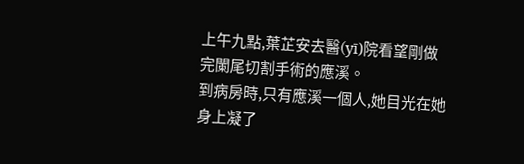上午九點,葉芷安去醫(yī)院看望剛做完闌尾切割手術的應溪。
到病房時,只有應溪一個人,她目光在她身上凝了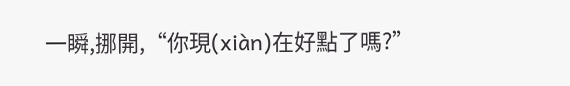一瞬,挪開,“你現(xiàn)在好點了嗎?”